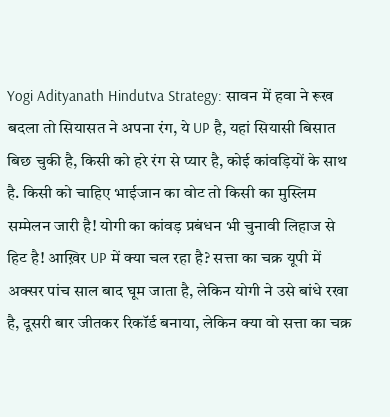Yogi Adityanath Hindutva Strategy: सावन में हवा ने रूख बदला तो सियासत ने अपना रंग, ये UP है, यहां सियासी बिसात बिछ चुकी है, किसी को हरे रंग से प्यार है, कोई कांवड़ियों के साथ है. किसी को चाहिए भाईजान का वोट तो किसी का मुस्लिम सम्मेलन जारी है! योगी का कांवड़ प्रबंधन भी चुनावी लिहाज से हिट है! आख़िर UP में क्या चल रहा है? सत्ता का चक्र यूपी में अक्सर पांच साल बाद घूम जाता है, लेकिन योगी ने उसे बांधे रखा है, दूसरी बार जीतकर रिकॉर्ड बनाया, लेकिन क्या वो सत्ता का चक्र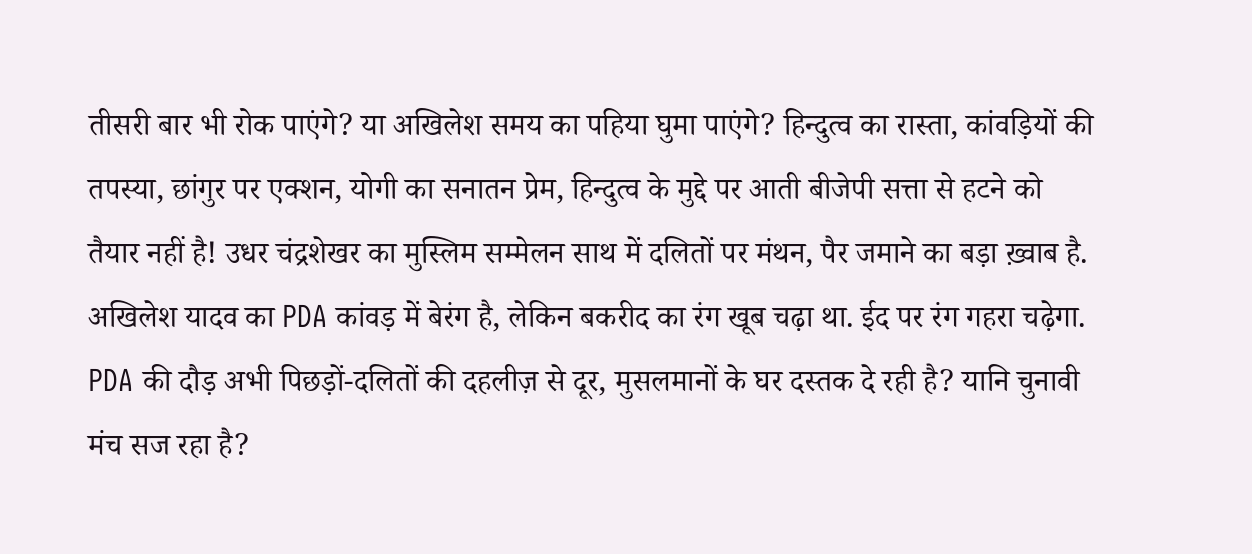तीसरी बार भी रोक पाएंगे? या अखिलेश समय का पहिया घुमा पाएंगे? हिन्दुत्व का रास्ता, कांवड़ियों की तपस्या, छांगुर पर एक्शन, योगी का सनातन प्रेम, हिन्दुत्व के मुद्दे पर आती बीजेपी सत्ता से हटने को तैयार नहीं है! उधर चंद्रशेखर का मुस्लिम सम्मेलन साथ में दलितों पर मंथन, पैर जमाने का बड़ा ख़्वाब है. अखिलेश यादव का PDA कांवड़ में बेरंग है, लेकिन बकरीद का रंग खूब चढ़ा था. ईद पर रंग गहरा चढ़ेगा. PDA की दौड़ अभी पिछड़ों-दलितों की दहलीज़ से दूर, मुसलमानों के घर दस्तक दे रही है? यानि चुनावी मंच सज रहा है?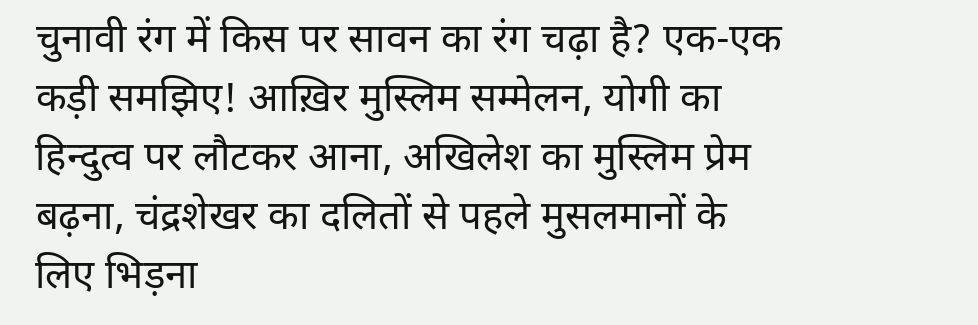चुनावी रंग में किस पर सावन का रंग चढ़ा है? एक-एक कड़ी समझिए! आख़िर मुस्लिम सम्मेलन, योगी का हिन्दुत्व पर लौटकर आना, अखिलेश का मुस्लिम प्रेम बढ़ना, चंद्रशेखर का दलितों से पहले मुसलमानों के लिए भिड़ना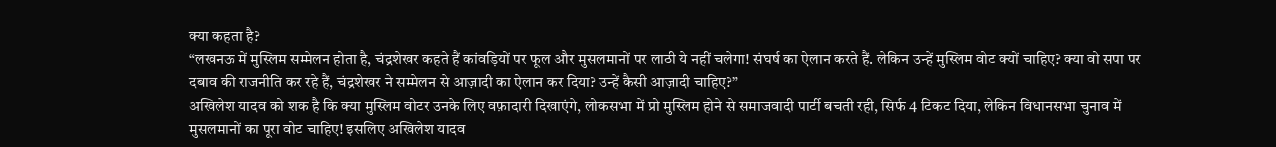क्या कहता है?
“लखनऊ में मुस्लिम सम्मेलन होता है, चंद्रशेखर कहते हैं कांवड़ियों पर फूल और मुसलमानों पर लाठी ये नहीं चलेगा! संघर्ष का ऐलान करते हैं. लेकिन उन्हें मुस्लिम वोट क्यों चाहिए? क्या वो सपा पर दबाव की राजनीति कर रहे हैं, चंद्रशेखर ने सम्मेलन से आज़ादी का ऐलान कर दिया? उन्हें कैसी आज़ादी चाहिए?”
अखिलेश यादव को शक है कि क्या मुस्लिम वोटर उनके लिए वफ़ादारी दिखाएंगे, लोकसभा में प्रो मुस्लिम होने से समाजवादी पार्टी बचती रही, सिर्फ 4 टिकट दिया, लेकिन विधानसभा चुनाव में मुसलमानों का पूरा वोट चाहिए! इसलिए अखिलेश यादव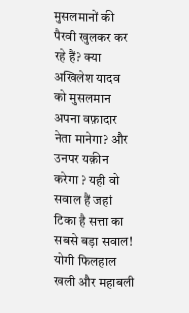मुसलमानों की पैरवी खुलकर कर रहे हैं? क्या अखिलेश यादव को मुसलमान अपना वफ़ादार नेता मानेगा? और उनपर यक़ीन करेगा ? यही वो सवाल हैं जहां टिका है सत्ता का सबसे बड़ा सवाल!
योगी फिलहाल खली और महाबली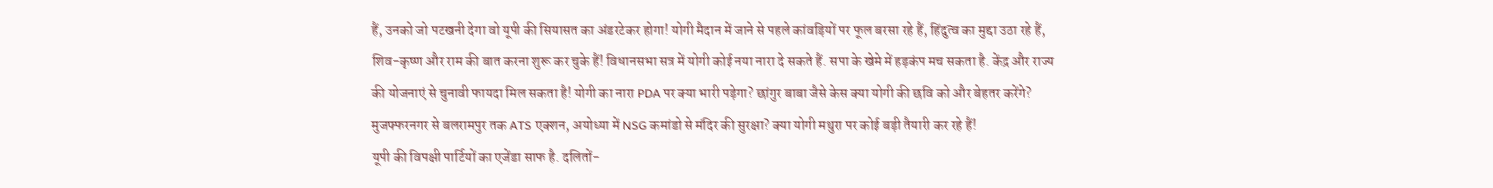हैं, उनको जो पटखनी देगा वो यूपी की सियासत का अंडरटेकर होगा! योगी मैदान में जाने से पहले कांवड़ियों पर फूल बरसा रहे हैं, हिंदुत्व का मुद्दा उठा रहे हैं, शिव-कृष्ण और राम की बात करना शुरू कर चुके हैं! विधानसभा सत्र में योगी कोई नया नारा दे सकते हैं. सपा के खेमे में हड़कंप मच सकता है. केंद्र और राज्य की योजनाएं से चुनावी फायदा मिल सकता है! योगी का नारा PDA पर क्या भारी पड़ेगा? छांगुर बाबा जैसे केस क्या योगी की छवि को और बेहतर करेंगे? मुजफ्फरनगर से बलरामपुर तक ATS एक्शन, अयोध्या में NSG कमांडो से मंदिर की सुरक्षा? क्या योगी मथुरा पर कोई बड़ी तैयारी कर रहे हैं!
यूपी की विपक्षी पार्टियों का एजेंडा साफ है. दलितों-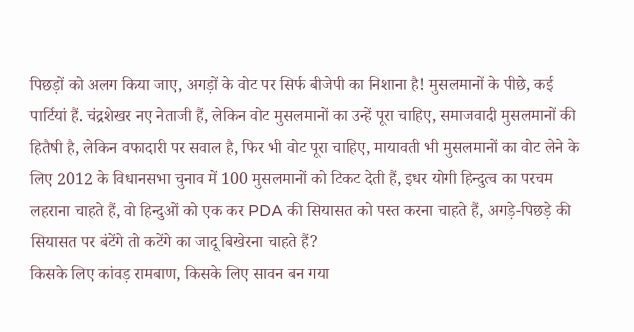पिछड़ों को अलग किया जाए, अगड़ों के वोट पर सिर्फ बीजेपी का निशाना है! मुसलमानों के पीछे, कई पार्टियां हैं. चंद्रशेखर नए नेताजी हैं, लेकिन वोट मुसलमानों का उन्हें पूरा चाहिए, समाजवादी मुसलमानों की हितैषी है, लेकिन वफादारी पर सवाल है, फिर भी वोट पूरा चाहिए, मायावती भी मुसलमानों का वोट लेने के लिए 2012 के विधानसभा चुनाव में 100 मुसलमानों को टिकट देती हैं, इधर योगी हिन्दुत्व का परचम लहराना चाहते हैं, वो हिन्दुओं को एक कर PDA की सियासत को पस्त करना चाहते हैं, अगड़े-पिछड़े की सियासत पर बंटेंगे तो कटेंगे का जादू बिखेरना चाहते हैं?
किसके लिए कांवड़ रामबाण, किसके लिए सावन बन गया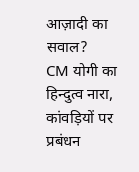आज़ादी का सवाल?
CM योगी का हिन्दुत्व नारा, कांवड़ियों पर प्रबंधन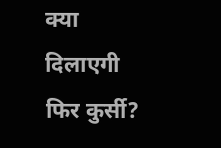क्या दिलाएगी फिर कुर्सी?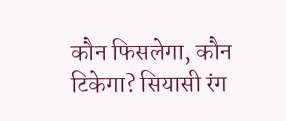कौन फिसलेगा, कौन टिकेगा? सियासी रंग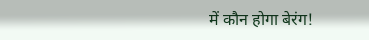में कौन होगा बेरंग!